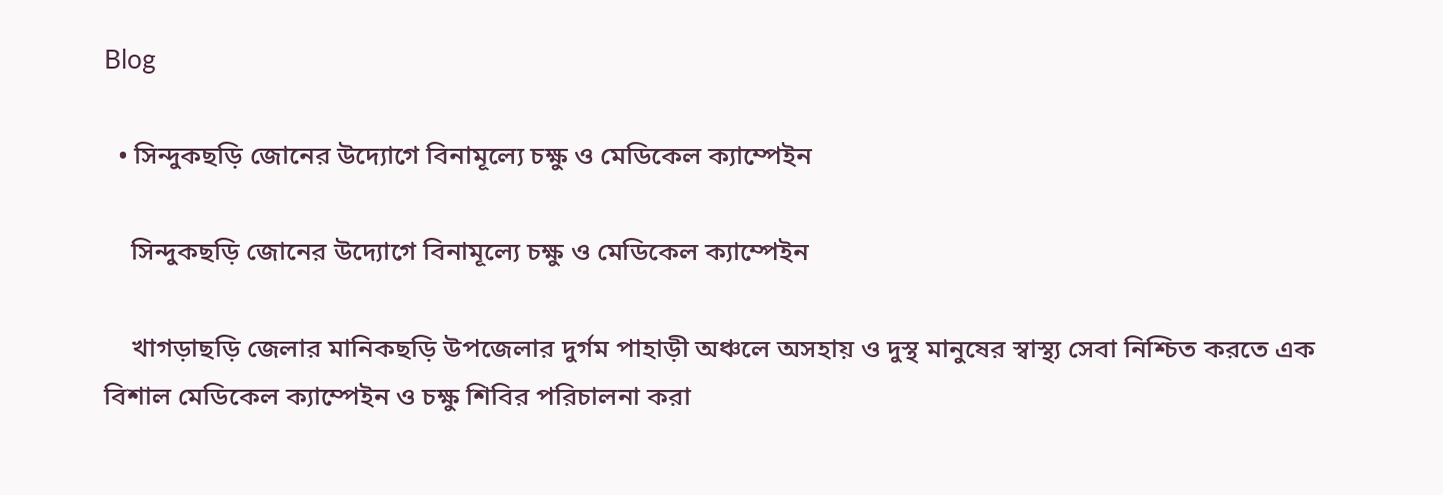Blog

  • সিন্দুকছড়ি জোনের উদ্যোগে বিনামূল্যে চক্ষু ও মেডিকেল ক্যাম্পেইন

    সিন্দুকছড়ি জোনের উদ্যোগে বিনামূল্যে চক্ষু ও মেডিকেল ক্যাম্পেইন

    খাগড়াছড়ি জেলার মানিকছড়ি উপজেলার দুর্গম পাহাড়ী অঞ্চলে অসহায় ও দুস্থ মানুষের স্বাস্থ্য সেবা নিশ্চিত করতে এক বিশাল মেডিকেল ক্যাম্পেইন ও চক্ষু শিবির পরিচালনা করা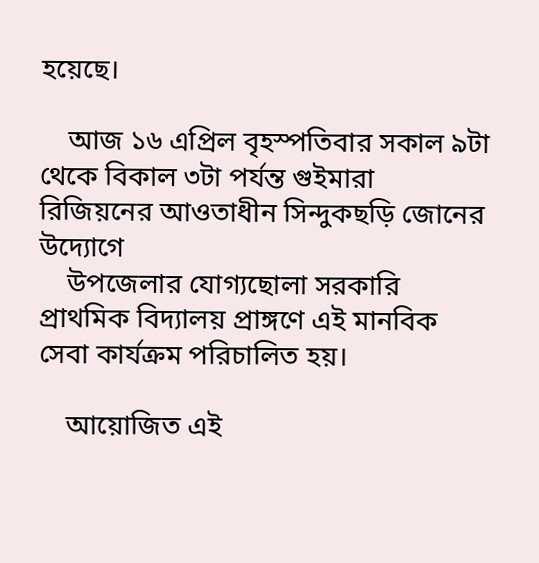হয়েছে।

    আজ ১৬ এপ্রিল বৃহস্পতিবার সকাল ৯টা থেকে বিকাল ৩টা পর্যন্ত গুইমারা রিজিয়নের আওতাধীন সিন্দুকছড়ি জোনের উদ্যোগে
    উপজেলার যোগ্যছোলা সরকারি প্রাথমিক বিদ্যালয় প্রাঙ্গণে এই মানবিক সেবা কার্যক্রম পরিচালিত হয়।

    আয়োজিত এই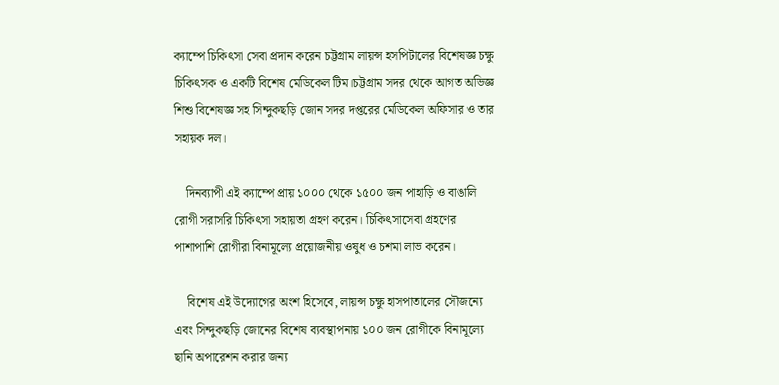ক্যাম্পে চিকিৎসা সেবা প্রদান করেন চট্টগ্রাম লায়ন্স হসপিটালের বিশেষজ্ঞ চক্ষু চিকিৎসক ও একটি বিশেষ মেডিকেল টিম।চট্টগ্রাম সদর থেকে আগত অভিজ্ঞ শিশু বিশেষজ্ঞ সহ সিন্দুকছড়ি জোন সদর দপ্তরের মেডিকেল অফিসার ও তার সহায়ক দল।

    দিনব্যাপী এই ক্যাম্পে প্রায় ১০০০ থেকে ১৫০০ জন পাহাড়ি ও বাঙালি রোগী সরাসরি চিকিৎসা সহায়তা গ্রহণ করেন। চিকিৎসাসেবা গ্রহণের পাশাপাশি রোগীরা বিনামূল্যে প্রয়োজনীয় ওষুধ ও চশমা লাভ করেন।

    বিশেষ এই উদ্যোগের অংশ হিসেবে, লায়ন্স চক্ষু হাসপাতালের সৌজন্যে এবং সিন্দুকছড়ি জোনের বিশেষ ব্যবস্থাপনায় ১০০ জন রোগীকে বিনামূল্যে ছানি অপারেশন করার জন্য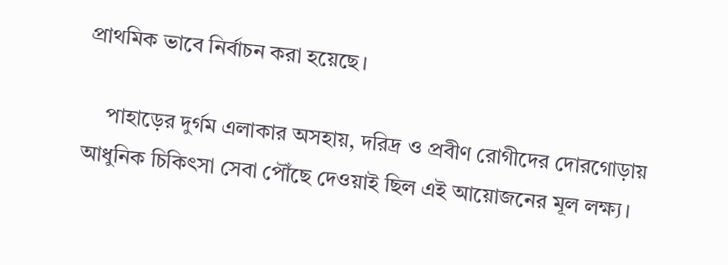প্রাথমিক ভাবে নির্বাচন করা হয়েছে।

    পাহাড়ের দুর্গম এলাকার অসহায়, দরিদ্র ও প্রবীণ রোগীদের দোরগোড়ায় আধুনিক চিকিৎসা সেবা পৌঁছে দেওয়াই ছিল এই আয়োজনের মূল লক্ষ্য।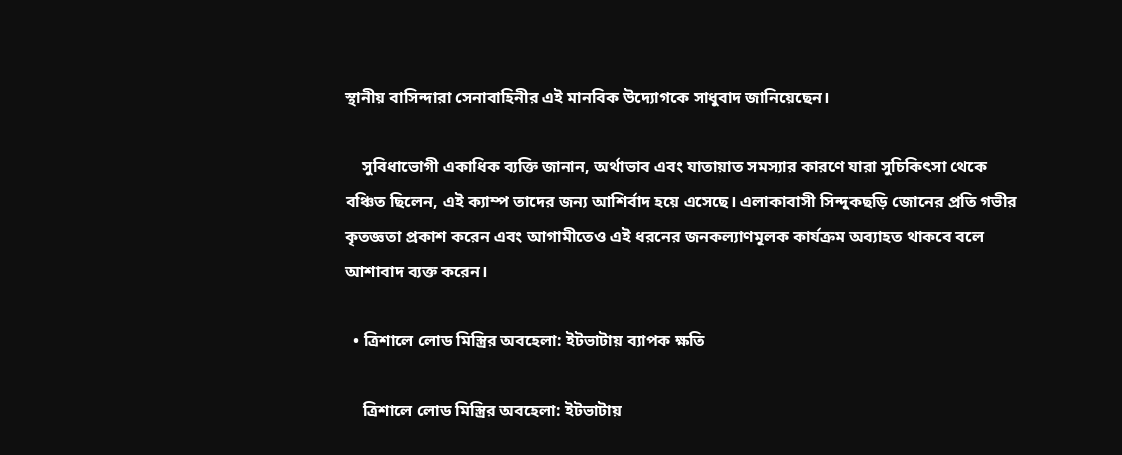স্থানীয় বাসিন্দারা সেনাবাহিনীর এই মানবিক উদ্যোগকে সাধুবাদ জানিয়েছেন।

    সুবিধাভোগী একাধিক ব্যক্তি জানান, অর্থাভাব এবং যাতায়াত সমস্যার কারণে যারা সুচিকিৎসা থেকে বঞ্চিত ছিলেন, এই ক্যাম্প তাদের জন্য আশির্বাদ হয়ে এসেছে। এলাকাবাসী সিন্দুকছড়ি জোনের প্রতি গভীর কৃতজ্ঞতা প্রকাশ করেন এবং আগামীতেও এই ধরনের জনকল্যাণমূলক কার্যক্রম অব্যাহত থাকবে বলে আশাবাদ ব্যক্ত করেন।

  • ত্রিশালে লোড মিস্ত্রির অবহেলা: ইটভাটায় ব্যাপক ক্ষতি

    ত্রিশালে লোড মিস্ত্রির অবহেলা: ইটভাটায়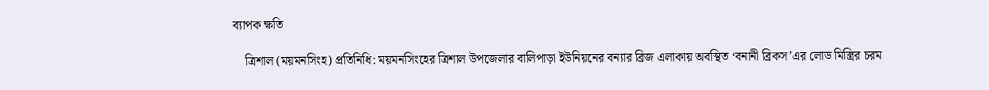ব্যাপক ক্ষতি

    ত্রিশাল (ময়মনসিংহ) প্রতিনিধি: ময়মনসিংহের ত্রিশাল উপজেলার বালিপাড়া ইউনিয়নের বন্যার ব্রিজ এলাকায় অবস্থিত ‘বনানী ব্রিকস’এর লোড মিস্ত্রির চরম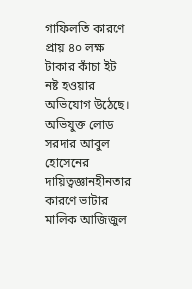গাফিলতি কারণে প্রায় ৪০ লক্ষ টাকার কাঁচা ইট নষ্ট হওয়ার অভিযোগ উঠেছে। অভিযুক্ত লোড সরদার আবুল হোসেনের দায়িত্বজ্ঞানহীনতার কারণে ভাটার মালিক আজিজুল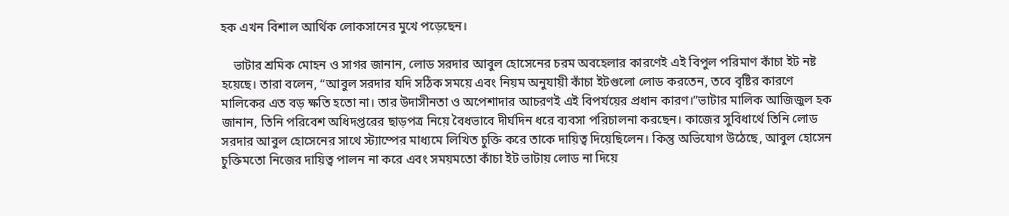হক এখন বিশাল আর্থিক লোকসানের মুখে পড়েছেন।

    ভাটার শ্রমিক মোহন ও সাগর জানান, লোড সরদার আবুল হোসেনের চরম অবহেলার কারণেই এই বিপুল পরিমাণ কাঁচা ইট নষ্ট হয়েছে। তারা বলেন, “আবুল সরদার যদি সঠিক সময়ে এবং নিয়ম অনুযায়ী কাঁচা ইটগুলো লোড করতেন, তবে বৃষ্টির কারণে মালিকের এত বড় ক্ষতি হতো না। তার উদাসীনতা ও অপেশাদার আচরণই এই বিপর্যয়ের প্রধান কারণ।”ভাটার মালিক আজিজুল হক জানান, তিনি পরিবেশ অধিদপ্তরের ছাড়পত্র নিয়ে বৈধভাবে দীর্ঘদিন ধরে ব্যবসা পরিচালনা করছেন। কাজের সুবিধার্থে তিনি লোড সরদার আবুল হোসেনের সাথে স্ট্যাম্পের মাধ্যমে লিখিত চুক্তি করে তাকে দায়িত্ব দিয়েছিলেন। কিন্তু অভিযোগ উঠেছে, আবুল হোসেন চুক্তিমতো নিজের দায়িত্ব পালন না করে এবং সময়মতো কাঁচা ইট ভাটায় লোড না দিয়ে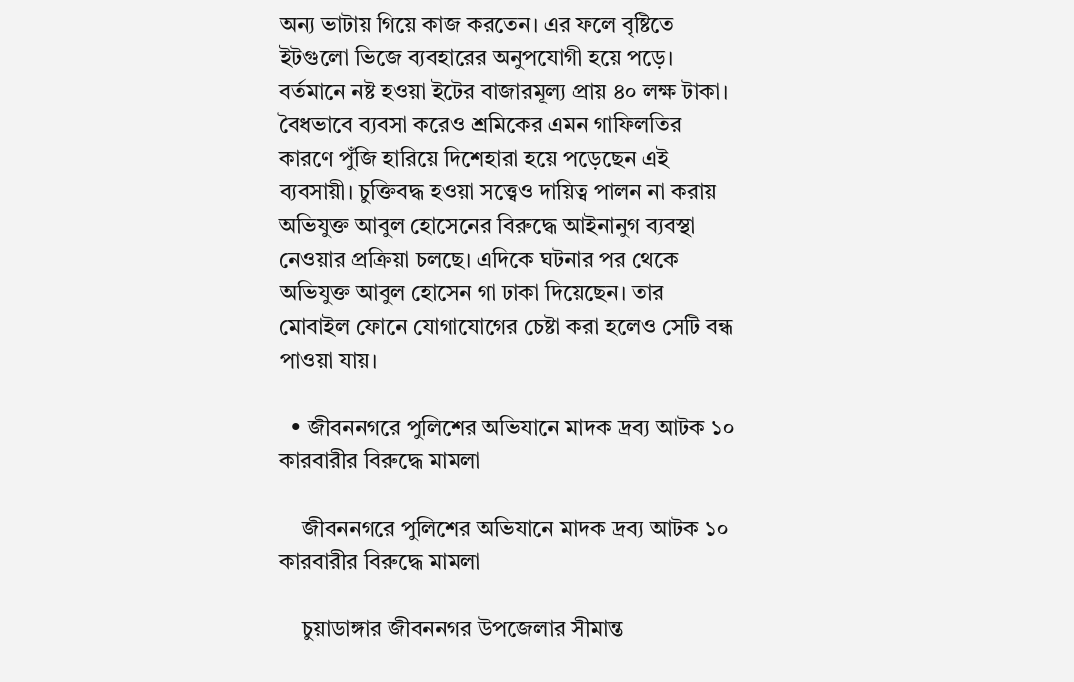অন্য ভাটায় গিয়ে কাজ করতেন। এর ফলে বৃষ্টিতে ইটগুলো ভিজে ব্যবহারের অনুপযোগী হয়ে পড়ে। বর্তমানে নষ্ট হওয়া ইটের বাজারমূল্য প্রায় ৪০ লক্ষ টাকা। বৈধভাবে ব্যবসা করেও শ্রমিকের এমন গাফিলতির কারণে পুঁজি হারিয়ে দিশেহারা হয়ে পড়েছেন এই ব্যবসায়ী। চুক্তিবদ্ধ হওয়া সত্ত্বেও দায়িত্ব পালন না করায় অভিযুক্ত আবুল হোসেনের বিরুদ্ধে আইনানুগ ব্যবস্থা নেওয়ার প্রক্রিয়া চলছে। এদিকে ঘটনার পর থেকে অভিযুক্ত আবুল হোসেন গা ঢাকা দিয়েছেন। তার মোবাইল ফোনে যোগাযোগের চেষ্টা করা হলেও সেটি বন্ধ পাওয়া যায়।

  • জীবননগরে পুলিশের অভিযানে মাদক দ্রব্য আটক ১০ কারবারীর বিরুদ্ধে মামলা

    জীবননগরে পুলিশের অভিযানে মাদক দ্রব্য আটক ১০ কারবারীর বিরুদ্ধে মামলা

    চুয়াডাঙ্গার জীবননগর উপজেলার সীমান্ত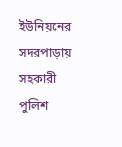ইউনিয়নের সদরপাড়ায় সহকারী পুলিশ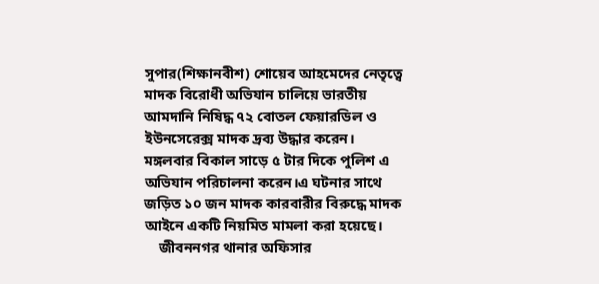সুপার(শিক্ষানবীশ) শোয়েব আহমেদের নেতৃত্বে মাদক বিরোধী অভিযান চালিয়ে ভারতীয় আমদানি নিষিদ্ধ ৭২ বোতল ফেয়ারডিল ও ইউনসেরেক্স মাদক দ্রব্য উদ্ধার করেন। মঙ্গলবার বিকাল সাড়ে ৫ টার দিকে পুলিশ এ অভিযান পরিচালনা করেন।এ ঘটনার সাথে জড়িত ১০ জন মাদক কারবারীর বিরুদ্ধে মাদক আইনে একটি নিয়মিত মামলা করা হয়েছে।
    জীবননগর থানার অফিসার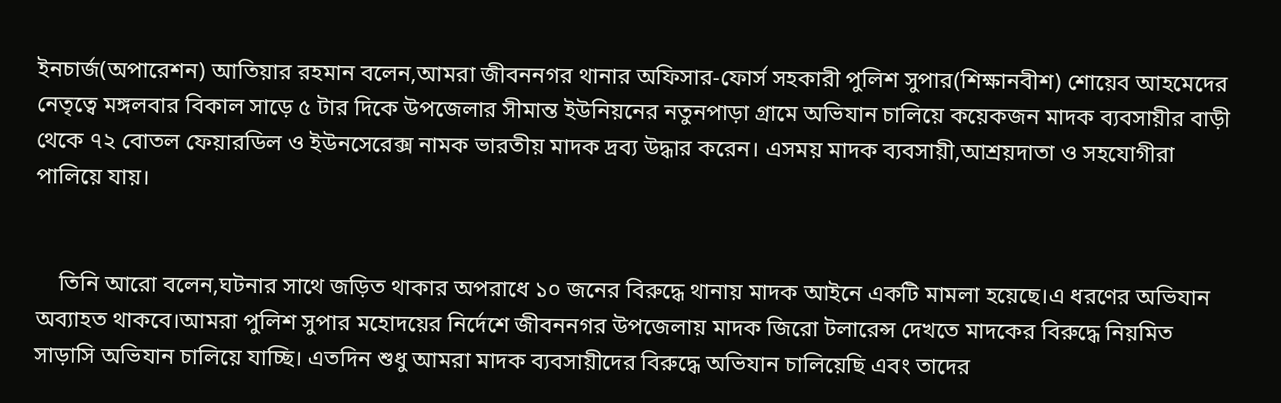ইনচার্জ(অপারেশন) আতিয়ার রহমান বলেন,আমরা জীবননগর থানার অফিসার-ফোর্স সহকারী পুলিশ সুপার(শিক্ষানবীশ) শোয়েব আহমেদের নেতৃত্বে মঙ্গলবার বিকাল সাড়ে ৫ টার দিকে উপজেলার সীমান্ত ইউনিয়নের নতুনপাড়া গ্রামে অভিযান চালিয়ে কয়েকজন মাদক ব্যবসায়ীর বাড়ী থেকে ৭২ বোতল ফেয়ারডিল ও ইউনসেরেক্স নামক ভারতীয় মাদক দ্রব্য উদ্ধার করেন। এসময় মাদক ব্যবসায়ী,আশ্রয়দাতা ও সহযোগীরা পালিয়ে যায়।


    তিনি আরো বলেন,ঘটনার সাথে জড়িত থাকার অপরাধে ১০ জনের বিরুদ্ধে থানায় মাদক আইনে একটি মামলা হয়েছে।এ ধরণের অভিযান অব্যাহত থাকবে।আমরা পুলিশ সুপার মহোদয়ের নির্দেশে জীবননগর উপজেলায় মাদক জিরো টলারেন্স দেখতে মাদকের বিরুদ্ধে নিয়মিত সাড়াসি অভিযান চালিয়ে যাচ্ছি। এতদিন শুধু আমরা মাদক ব্যবসায়ীদের বিরুদ্ধে অভিযান চালিয়েছি এবং তাদের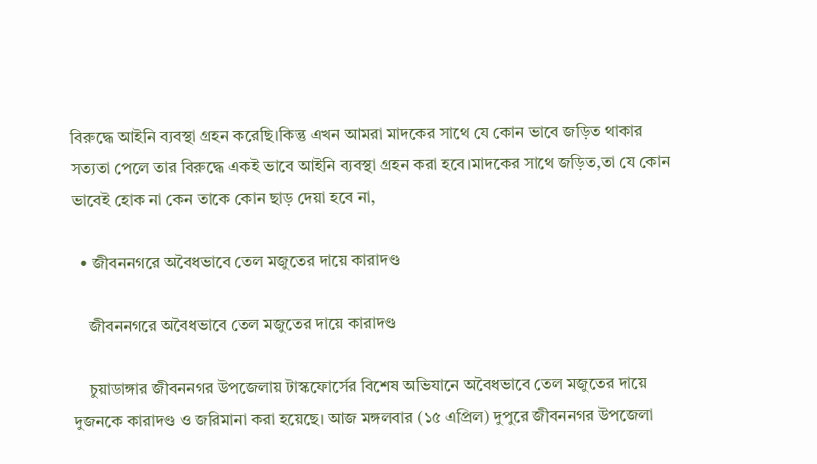বিরুদ্ধে আইনি ব্যবস্থা গ্রহন করেছি।কিন্তু এখন আমরা মাদকের সাথে যে কোন ভাবে জড়িত থাকার সত্যতা পেলে তার বিরুদ্ধে একই ভাবে আইনি ব্যবস্থা গ্রহন করা হবে।মাদকের সাথে জড়িত,তা যে কোন ভাবেই হোক না কেন তাকে কোন ছাড় দেয়া হবে না,

  • জীবননগরে অবৈধভাবে তেল মজুতের দায়ে কারাদণ্ড

    জীবননগরে অবৈধভাবে তেল মজুতের দায়ে কারাদণ্ড

    চুয়াডাঙ্গার জীবননগর উপজেলায় টাস্কফোর্সের বিশেষ অভিযানে অবৈধভাবে তেল মজুতের দায়ে দুজনকে কারাদণ্ড ও জরিমানা করা হয়েছে। আজ মঙ্গলবার (১৫ এপ্রিল) দুপুরে জীবননগর উপজেলা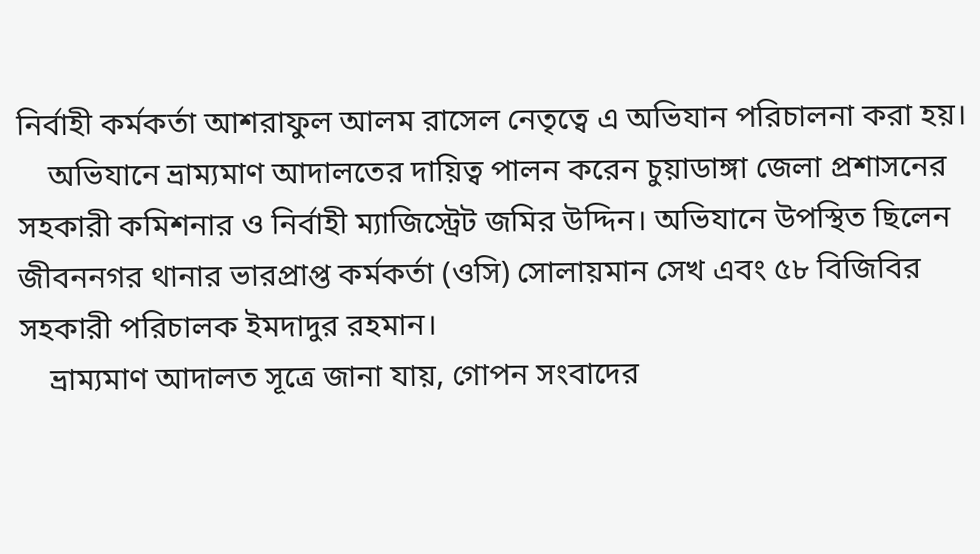নির্বাহী কর্মকর্তা আশরাফুল আলম রাসেল নেতৃত্বে এ অভিযান পরিচালনা করা হয়।
    অভিযানে ভ্রাম্যমাণ আদালতের দায়িত্ব পালন করেন চুয়াডাঙ্গা জেলা প্রশাসনের সহকারী কমিশনার ও নির্বাহী ম্যাজিস্ট্রেট জমির উদ্দিন। অভিযানে উপস্থিত ছিলেন জীবননগর থানার ভারপ্রাপ্ত কর্মকর্তা (ওসি) সোলায়মান সেখ এবং ৫৮ বিজিবির সহকারী পরিচালক ইমদাদুর রহমান।
    ভ্রাম্যমাণ আদালত সূত্রে জানা যায়, গোপন সংবাদের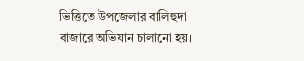ভিত্তিতে উপজেলার বালিহুদা বাজারে অভিযান চালানো হয়।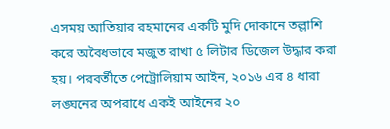এসময় আতিয়ার রহমানের একটি মুদি দোকানে তল্লাশি করে অবৈধভাবে মজুত রাখা ৫ লিটার ডিজেল উদ্ধার করা হয়। পরবর্তীতে পেট্রোলিয়াম আইন, ২০১৬ এর ৪ ধারা লঙ্ঘনের অপরাধে একই আইনের ২০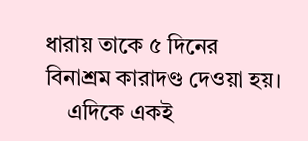ধারায় তাকে ৫ দিনের বিনাশ্রম কারাদণ্ড দেওয়া হয়।
    এদিকে একই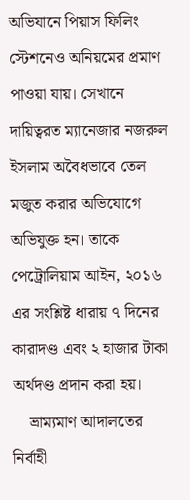অভিযানে পিয়াস ফিলিং স্টেশনেও অনিয়মের প্রমাণ পাওয়া যায়। সেখানে দায়িত্বরত ম্যানেজার নজরুল ইসলাম অবৈধভাবে তেল মজুত করার অভিযোগে অভিযুক্ত হন। তাকে পেট্রোলিয়াম আইন, ২০১৬ এর সংশ্লিষ্ট ধারায় ৭ দিনের কারাদণ্ড এবং ২ হাজার টাকা অর্থদণ্ড প্রদান করা হয়।
    ভ্রাম্যমাণ আদালতের নির্বাহী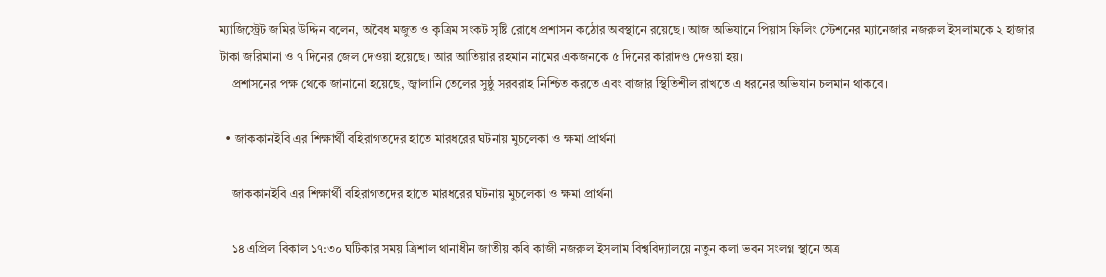ম্যাজিস্ট্রেট জমির উদ্দিন বলেন, অবৈধ মজুত ও কৃত্রিম সংকট সৃষ্টি রোধে প্রশাসন কঠোর অবস্থানে রয়েছে। আজ অভিযানে পিয়াস ফিলিং স্টেশনের ম্যানেজার নজরুল ইসলামকে ২ হাজার টাকা জরিমানা ও ৭ দিনের জেল দেওয়া হয়েছে। আর আতিয়ার রহমান নামের একজনকে ৫ দিনের কারাদণ্ড দেওয়া হয়।
    প্রশাসনের পক্ষ থেকে জানানো হয়েছে, জ্বালানি তেলের সুষ্ঠু সরবরাহ নিশ্চিত করতে এবং বাজার স্থিতিশীল রাখতে এ ধরনের অভিযান চলমান থাকবে।

  • জাককানইবি এর শিক্ষার্থী বহিরাগতদের হাতে মারধরের ঘটনায় মুচলেকা ও ক্ষমা প্রার্থনা

    জাককানইবি এর শিক্ষার্থী বহিরাগতদের হাতে মারধরের ঘটনায় মুচলেকা ও ক্ষমা প্রার্থনা

    ১৪ এপ্রিল বিকাল ১৭:৩০ ঘটিকার সময় ত্রিশাল থানাধীন জাতীয় কবি কাজী নজরুল ইসলাম বিশ্ববিদ্যালয়ে নতুন কলা ভবন সংলগ্ন স্থানে অত্র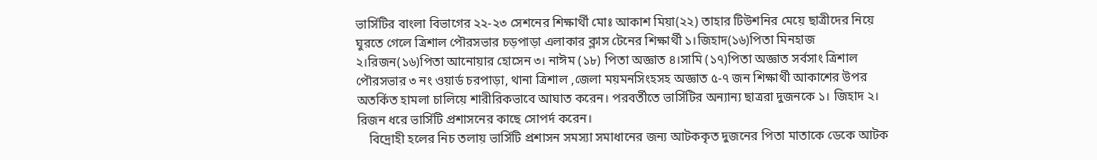ভার্সিটির বাংলা বিভাগের ২২-২৩ সেশনের শিক্ষার্থী মোঃ আকাশ মিয়া(২২) তাহার টিউশনির মেয়ে ছাত্রীদের নিয়ে ঘুরতে গেলে ত্রিশাল পৌরসভার চড়পাড়া এলাকার ক্লাস টেনের শিক্ষার্থী ১।জিহাদ(১৬)পিতা মিনহাজ ২।রিজন(১৬)পিতা আনোয়ার হোসেন ৩। নাঈম (১৮) পিতা অজ্ঞাত ৪।সামি (১৭)পিতা অজ্ঞাত সর্বসাং ত্রিশাল পৌরসভার ৩ নং ওয়ার্ড চরপাড়া, থানা ত্রিশাল ,জেলা ময়মনসিংহসহ অজ্ঞাত ৫-৭ জন শিক্ষার্থী আকাশের উপর অতর্কিত হামলা চালিয়ে শারীরিকভাবে আঘাত করেন। পরবর্তীতে ভার্সিটির অন্যান্য ছাত্ররা দুজনকে ১। জিহাদ ২। রিজন ধরে ভার্সিটি প্রশাসনের কাছে সোপর্দ করেন।
    বিদ্রোহী হলের নিচ তলায় ভার্সিটি প্রশাসন সমস্যা সমাধানের জন্য আটককৃত দুজনের পিতা মাতাকে ডেকে আটক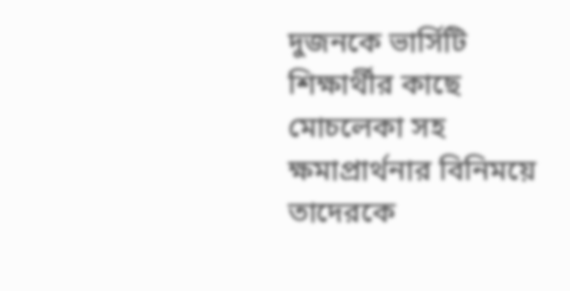দুজনকে ভার্সিটি শিক্ষার্থীর কাছে মোচলেকা সহ ক্ষমাপ্রার্থনার বিনিময়ে তাদেরকে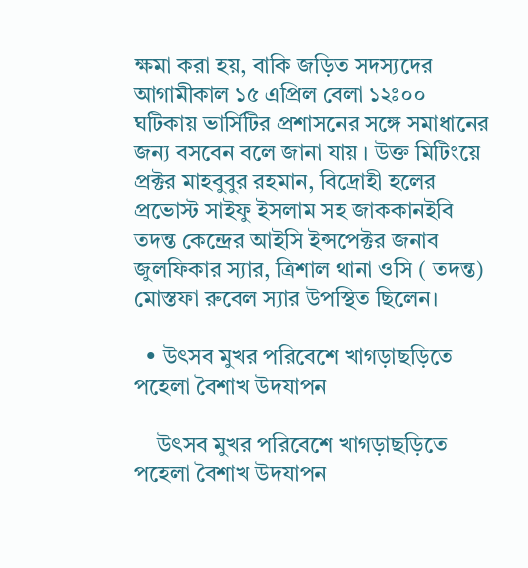ক্ষমা করা হয়, বাকি জড়িত সদস্যদের আগামীকাল ১৫ এপ্রিল বেলা ১২ঃ০০ ঘটিকায় ভার্সিটির প্রশাসনের সঙ্গে সমাধানের জন্য বসবেন বলে জানা যায় । উক্ত মিটিংয়ে প্রক্টর মাহবুবুর রহমান, বিদ্রোহী হলের প্রভোস্ট সাইফু ইসলাম সহ জাককানইবি তদন্ত কেন্দ্রের আইসি ইন্সপেক্টর জনাব জুলফিকার স্যার, ত্রিশাল থানা ওসি ( তদন্ত) মোস্তফা রুবেল স্যার উপস্থিত ছিলেন।

  • উৎসব মুখর পরিবেশে খাগড়াছড়িতে পহেলা বৈশাখ উদযাপন

    উৎসব মুখর পরিবেশে খাগড়াছড়িতে পহেলা বৈশাখ উদযাপন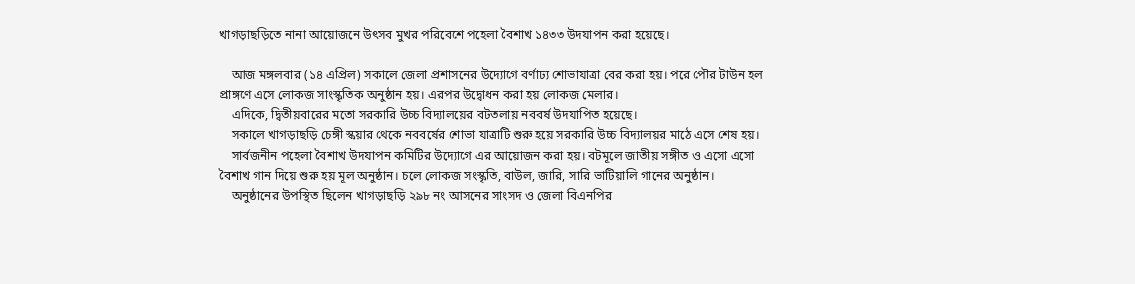খাগড়াছড়িতে নানা আয়োজনে উৎসব মুখর পরিবেশে পহেলা বৈশাখ ১৪৩৩ উদযাপন করা হয়েছে।

    আজ মঙ্গলবার (১৪ এপ্রিল) সকালে জেলা প্রশাসনের উদ্যোগে বর্ণাঢ্য শোভাযাত্রা বের করা হয়। পরে পৌর টাউন হল প্রাঙ্গণে এসে লোকজ সাংস্কৃতিক অনুষ্ঠান হয়। এরপর উদ্বোধন করা হয় লোকজ মেলার।
    এদিকে, দ্বিতীয়বারের মতো সরকারি উচ্চ বিদ্যালয়ের বটতলায় নববর্ষ উদযাপিত হয়েছে।
    সকালে খাগড়াছড়ি চেঙ্গী স্কয়ার থেকে নববর্ষের শোভা যাত্রাটি শুরু হয়ে সরকারি উচ্চ বিদ্যালয়র মাঠে এসে শেষ হয়।
    সার্বজনীন পহেলা বৈশাখ উদযাপন কমিটির উদ্যোগে এর আয়োজন করা হয়। বটমূলে জাতীয় সঙ্গীত ও এসো এসো বৈশাখ গান দিয়ে শুরু হয় মূল অনুষ্ঠান। চলে লোকজ সংস্কৃতি, বাউল, জারি, সারি ভাটিয়ালি গানের অনুষ্ঠান।
    অনুষ্ঠানের উপস্থিত ছিলেন খাগড়াছড়ি ২৯৮ নং আসনের সাংসদ ও জেলা বিএনপির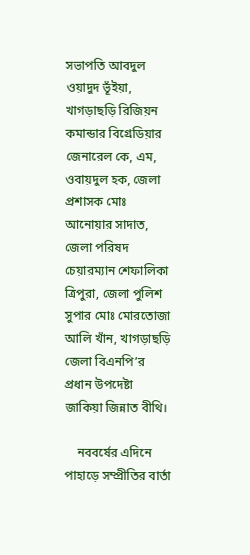সভাপতি আবদুল ওয়াদুদ ভূঁইয়া, খাগড়াছড়ি রিজিয়ন কমান্ডার বিগ্রেডিয়ার জেনারেল কে, এম, ওবায়দুল হক, জেলা প্রশাসক মোঃ আনোয়ার সাদাত, জেলা পরিষদ চেয়ারম্যান শেফালিকা ত্রিপুরা, জেলা পুলিশ সুপার মোঃ মোরতোজা আলি খাঁন, খাগড়াছড়ি জেলা বিএনপি’র প্রধান উপদেষ্টা জাকিয়া জিন্নাত বীথি।

    নববর্ষের এদিনে পাহাড়ে সম্প্রীতির বার্তা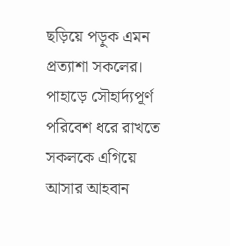ছড়িয়ে পড়ুক এমন প্রত্যাশা সকলের। পাহাড়ে সৌহার্দ্যপূর্ণ পরিবেশ ধরে রাখতে সকলকে এগিয়ে আসার আহবান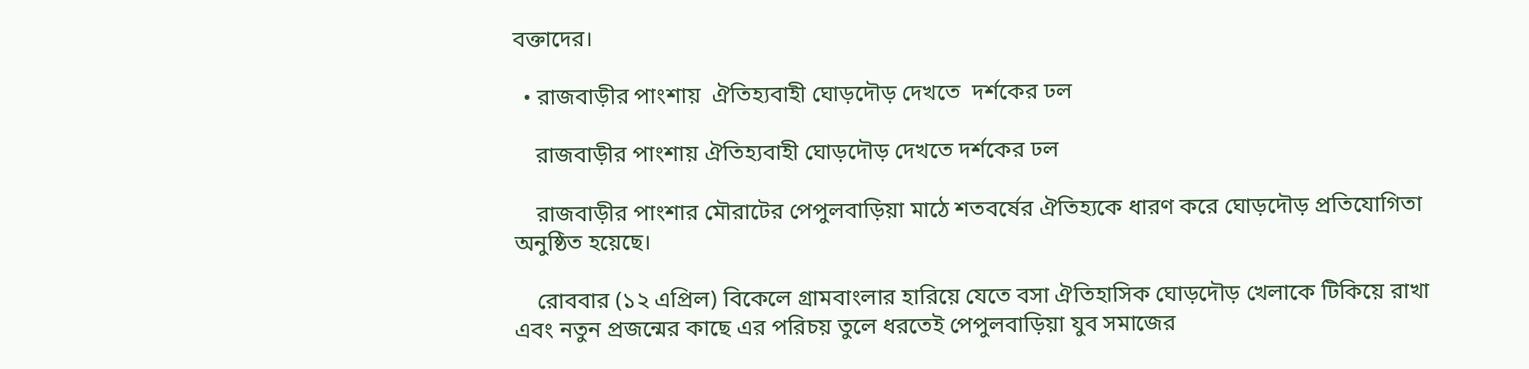বক্তাদের।

  • রাজবাড়ীর পাংশায়  ঐতিহ্যবাহী ঘোড়দৌড় দেখতে  দর্শকের ঢল

    রাজবাড়ীর পাংশায় ঐতিহ্যবাহী ঘোড়দৌড় দেখতে দর্শকের ঢল

    রাজবাড়ীর পাংশার মৌরাটের পেপুলবাড়িয়া মাঠে শতবর্ষের ঐতিহ্যকে ধারণ করে ঘোড়দৌড় প্রতিযোগিতা অনুষ্ঠিত হয়েছে।

    রোববার (১২ এপ্রিল) বিকেলে গ্রামবাংলার হারিয়ে যেতে বসা ঐতিহাসিক ঘোড়দৌড় খেলা‌কে টিকিয়ে রাখা এবং নতুন প্রজন্মের কাছে এর পরিচয় তুলে ধরতেই পেপুলবাড়িয়া যুব সমাজের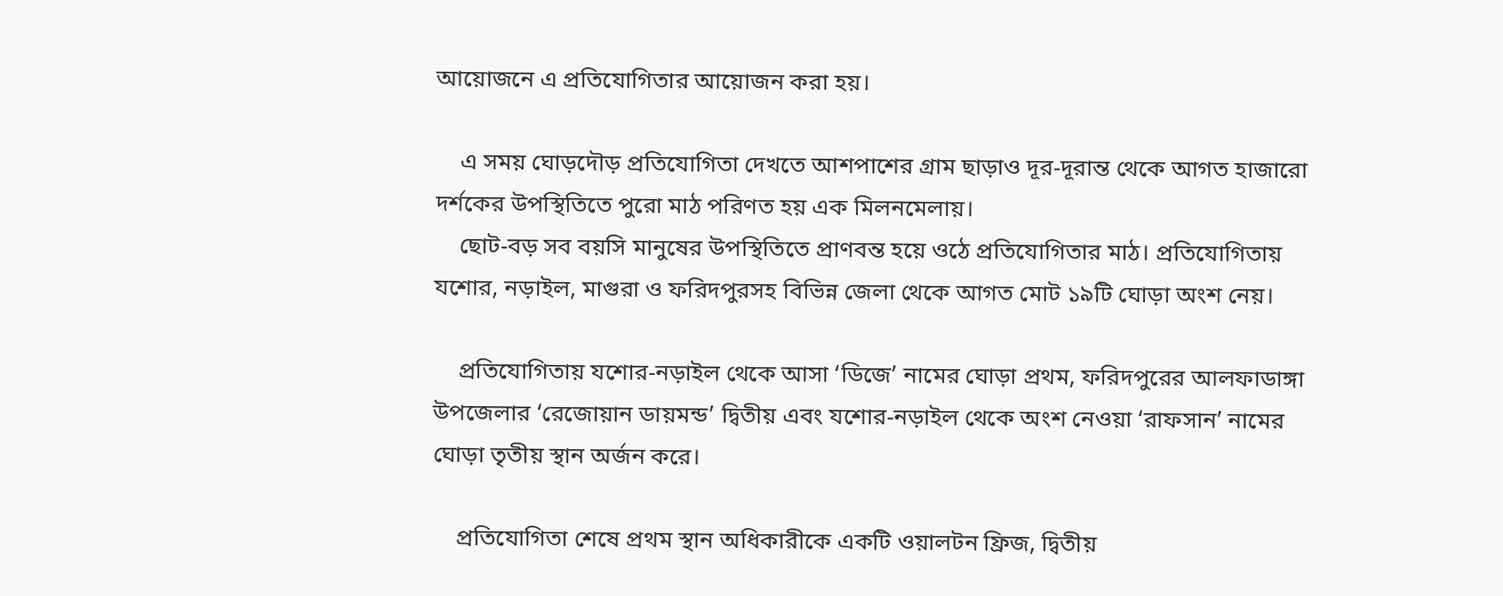আয়োজনে এ প্রতিযোগিতার আয়োজন করা হয়।

    এ সময় ঘোড়দৌড় প্রতি‌যো‌গিতা‌ দেখ‌তে আশপাশের গ্রাম ছাড়াও দূর-দূরান্ত থেকে আগত হাজারো দর্শকের উপস্থিতিতে পুরো মাঠ পরিণত হয় এক মিলনমেলায়।
    ছোট-বড় সব বয়সি মানুষের উপ‌স্থি‌তিতে প্রাণবন্ত হ‌য়ে ওঠে প্রতি‌যো‌গিতার মাঠ। প্রতিযোগিতায় যশোর, নড়াইল, মাগুরা ও ফরিদপুরসহ বিভিন্ন জেলা থেকে আগত মোট ১৯টি ঘোড়া অংশ নেয়।

    প্রতিযোগিতায় যশোর-নড়াইল থেকে আসা ‘ডিজে’ নামের ঘোড়া প্রথম, ফরিদপুরের আলফাডাঙ্গা উপজেলার ‘রেজোয়ান ডায়মন্ড’ দ্বিতীয় এবং যশোর-নড়াইল থেকে অংশ নেওয়া ‘রাফসান’ নামের ঘোড়া তৃতীয় স্থান অর্জন করে।

    প্রতি‌যো‌গিতা শে‌ষে প্রথম স্থান অধিকারীকে একটি ওয়ালটন ফ্রিজ, দ্বিতীয়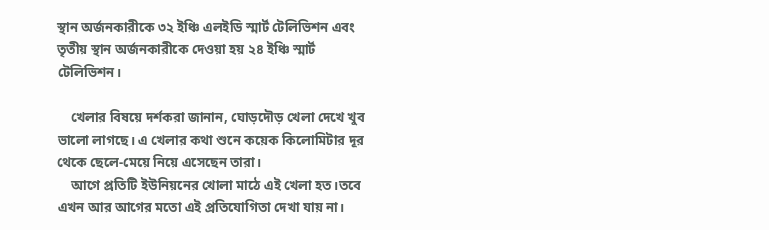স্থান অর্জনকারীকে ৩২ ইঞ্চি এলইডি স্মার্ট টেলিভিশন এবং তৃতীয় স্থান অর্জনকারীকে দেওয়া হয় ২৪ ইঞ্চি স্মার্ট টেলিভিশন।

    খেলার বিষয়ে দর্শকরা জানান, ঘোড়দৌড় খেলা দে‌খে খুব ভালো লাগ‌ছে। এ খেলার কথা শু‌নে ক‌য়েক কি‌লো‌মিটার দূর থেকে ছে‌লে-মে‌য়ে‌ নিয়ে এসে‌ছেন তারা।
    আগে প্রতিটি ইউনিয়নের খোলা মাঠে এই খেলা হত।তবে এখন আর আগের মতো এই প্রতি‌যো‌গিতা দেখা যায় না।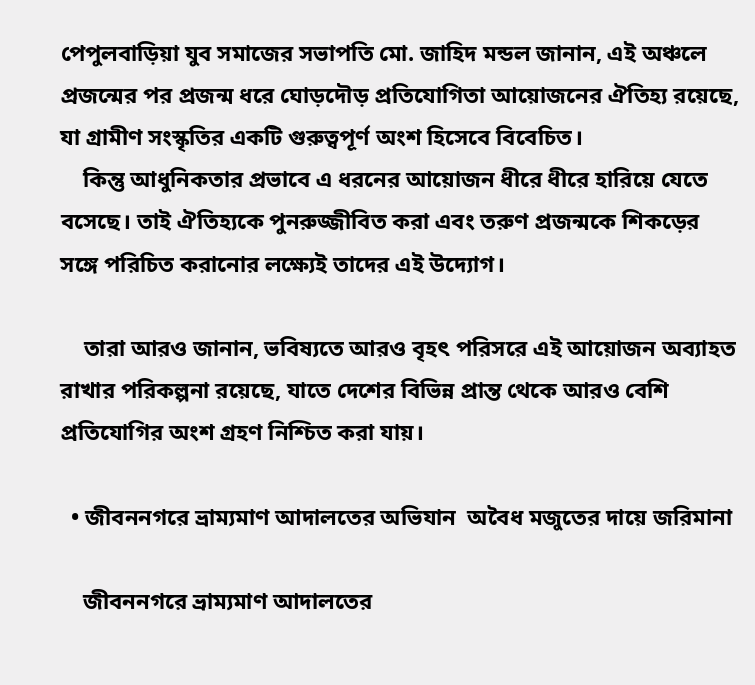পেপুলবাড়িয়া যুব সমাজের সভাপ‌তি মো. জাহিদ মন্ডল জানান, এই অঞ্চলে প্রজন্মের পর প্রজন্ম ধরে ঘোড়দৌড় প্রতিযোগিতা আয়োজনের ঐতিহ্য রয়েছে, যা গ্রামীণ সংস্কৃতির একটি গুরুত্বপূর্ণ অংশ হিসেবে বিবেচিত।
    কিন্তু আধুনিকতার প্রভাবে এ ধরনের আয়োজন ধীরে ধীরে হারিয়ে যেতে বসেছে। তাই ঐতিহ্যকে পুনরুজ্জীবিত করা এবং তরুণ প্রজন্মকে শিকড়ের সঙ্গে পরিচিত করানোর লক্ষ্যেই তাদের এই উদ্যোগ।

    তারা আরও জানান, ভবিষ্যতে আরও বৃহৎ পরিসরে এই আয়োজন অব্যাহত রাখার পরিকল্পনা রয়েছে, যাতে দেশের বিভিন্ন প্রান্ত থেকে আরও বেশি প্রতিযোগির অংশ গ্রহণ নিশ্চিত করা যায়।

  • জীবননগরে ভ্রাম্যমাণ আদালতের অভিযান  অবৈধ মজুতের দায়ে জরিমানা

    জীবননগরে ভ্রাম্যমাণ আদালতের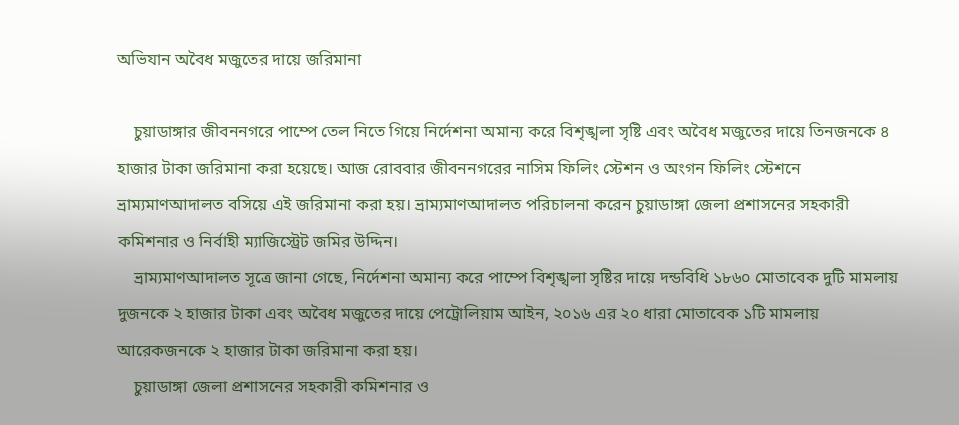অভিযান অবৈধ মজুতের দায়ে জরিমানা

    চুয়াডাঙ্গার জীবননগরে পাম্পে তেল নিতে গিয়ে নির্দেশনা অমান্য করে বিশৃঙ্খলা সৃষ্টি এবং অবৈধ মজুতের দায়ে তিনজনকে ৪ হাজার টাকা জরিমানা করা হয়েছে। আজ রোববার জীবননগরের নাসিম ফিলিং স্টেশন ও অংগন ফিলিং স্টেশনে ভ্রাম্যমাণআদালত বসিয়ে এই জরিমানা করা হয়। ভ্রাম্যমাণআদালত পরিচালনা করেন চুয়াডাঙ্গা জেলা প্রশাসনের সহকারী কমিশনার ও নির্বাহী ম্যাজিস্ট্রেট জমির উদ্দিন।
    ভ্রাম্যমাণআদালত সূত্রে জানা গেছে, নির্দেশনা অমান্য করে পাম্পে বিশৃঙ্খলা সৃষ্টির দায়ে দন্ডবিধি ১৮৬০ মোতাবেক দুটি মামলায় দুজনকে ২ হাজার টাকা এবং অবৈধ মজুতের দায়ে পেট্রোলিয়াম আইন, ২০১৬ এর ২০ ধারা মোতাবেক ১টি মামলায় আরেকজনকে ২ হাজার টাকা জরিমানা করা হয়।
    চুয়াডাঙ্গা জেলা প্রশাসনের সহকারী কমিশনার ও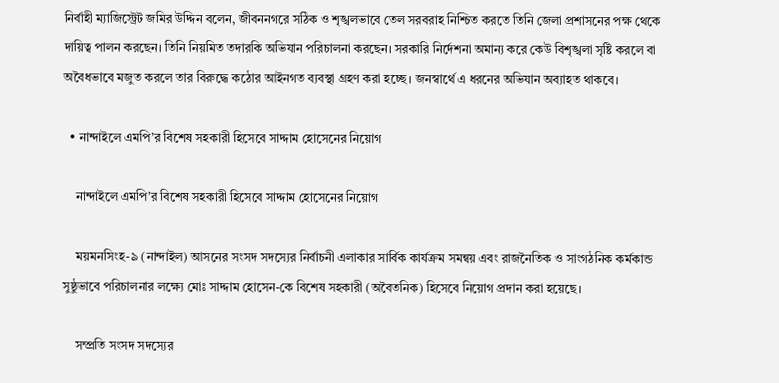নির্বাহী ম্যাজিস্ট্রেট জমির উদ্দিন বলেন, জীবননগরে সঠিক ও শৃঙ্খলভাবে তেল সরবরাহ নিশ্চিত করতে তিনি জেলা প্রশাসনের পক্ষ থেকে দায়িত্ব পালন করছেন। তিনি নিয়মিত তদারকি অভিযান পরিচালনা করছেন। সরকারি নির্দেশনা অমান্য করে কেউ বিশৃঙ্খলা সৃষ্টি করলে বা অবৈধভাবে মজুত করলে তার বিরুদ্ধে কঠোর আইনগত ব্যবস্থা গ্রহণ করা হচ্ছে। জনস্বার্থে এ ধরনের অভিযান অব্যাহত থাকবে।

  • নান্দাইলে এমপি’র বিশেষ সহকারী হিসেবে সাদ্দাম হোসেনের নিয়োগ

    নান্দাইলে এমপি’র বিশেষ সহকারী হিসেবে সাদ্দাম হোসেনের নিয়োগ

    ময়মনসিংহ-৯ (নান্দাইল) আসনের সংসদ সদস্যের নির্বাচনী এলাকার সার্বিক কার্যক্রম সমন্বয় এবং রাজনৈতিক ও সাংগঠনিক কর্মকান্ড সুষ্ঠুভাবে পরিচালনার লক্ষ্যে মোঃ সাদ্দাম হোসেন-কে বিশেষ সহকারী (অবৈতনিক) হিসেবে নিয়োগ প্রদান করা হয়েছে।

    সম্প্রতি সংসদ সদস্যের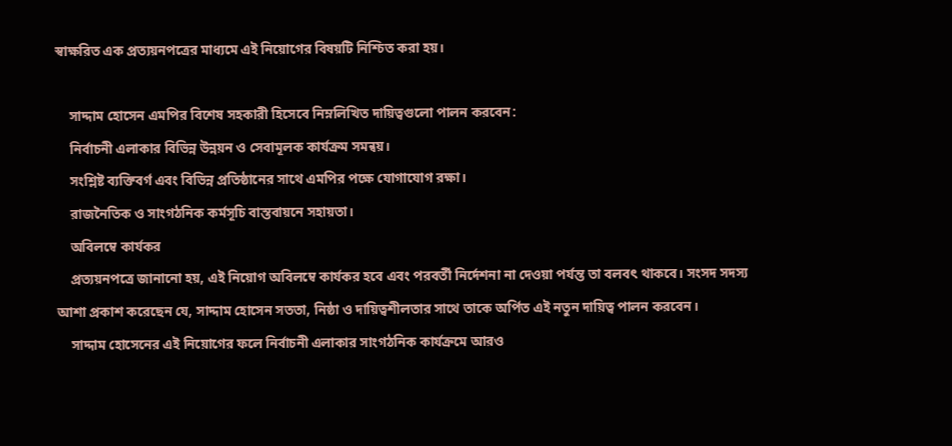স্বাক্ষরিত এক প্রত্যয়নপত্রের মাধ্যমে এই নিয়োগের বিষয়টি নিশ্চিত করা হয়।

    সাদ্দাম হোসেন এমপির বিশেষ সহকারী হিসেবে নিম্নলিখিত দায়িত্বগুলো পালন করবেন:
    নির্বাচনী এলাকার বিভিন্ন উন্নয়ন ও সেবামূলক কার্যক্রম সমন্বয়।
    সংশ্লিষ্ট ব্যক্তিবর্গ এবং বিভিন্ন প্রতিষ্ঠানের সাথে এমপির পক্ষে যোগাযোগ রক্ষা।
    রাজনৈতিক ও সাংগঠনিক কর্মসূচি বাস্তবায়নে সহায়তা।
    অবিলম্বে কার্যকর
    প্রত্যয়নপত্রে জানানো হয়, এই নিয়োগ অবিলম্বে কার্যকর হবে এবং পরবর্তী নির্দেশনা না দেওয়া পর্যন্ত তা বলবৎ থাকবে। সংসদ সদস্য আশা প্রকাশ করেছেন যে, সাদ্দাম হোসেন সততা, নিষ্ঠা ও দায়িত্বশীলতার সাথে তাকে অর্পিত এই নতুন দায়িত্ব পালন করবেন।
    সাদ্দাম হোসেনের এই নিয়োগের ফলে নির্বাচনী এলাকার সাংগঠনিক কার্যক্রমে আরও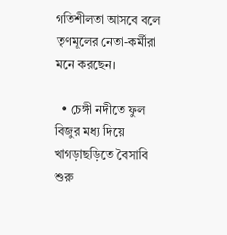গতিশীলতা আসবে বলে তৃণমূলের নেতা-কর্মীরা মনে করছেন।

  • চেঙ্গী নদীতে ফুল বিজুর মধ্য দিয়ে খাগড়াছড়িতে বৈসাবি শুরু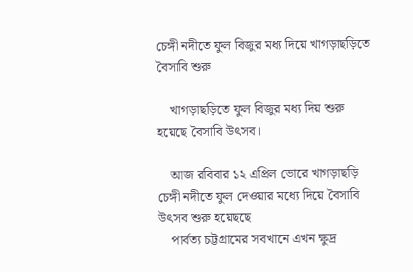চেঙ্গী নদীতে ফুল বিজুর মধ্য দিয়ে খাগড়াছড়িতে বৈসাবি শুরু

    খাগড়াছড়িতে ফুল বিজুর মধ্য দিয় শুরু হয়েছে বৈসাবি উৎসব।

    আজ রবিবার ১২ এপ্রিল ভোরে খাগড়াছড়ি চেঙ্গী নদীতে ফুল দেওয়ার মধ্যে দিয়ে বৈসাবি উৎসব শুরু হয়েছছে
    পার্বত্য চট্টগ্রামের সবখানে এখন ক্ষুদ্র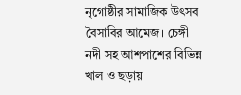নৃগোষ্ঠীর সামাজিক উৎসব বৈসাবির আমেজ। চেঙ্গী নদী সহ আশপাশের বিভিন্ন খাল ও ছড়ায়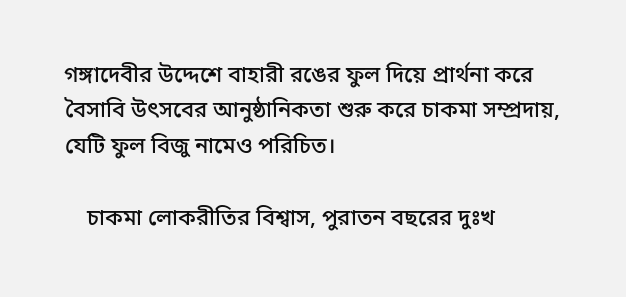গঙ্গাদেবীর উদ্দেশে বাহারী রঙের ফুল দিয়ে প্রার্থনা করে বৈসাবি উৎসবের আনুষ্ঠানিকতা শুরু করে চাকমা সম্প্রদায়, যেটি ফুল বিজু নামেও পরিচিত।

    চাকমা লোকরীতির বিশ্বাস, পুরাতন বছরের দুঃখ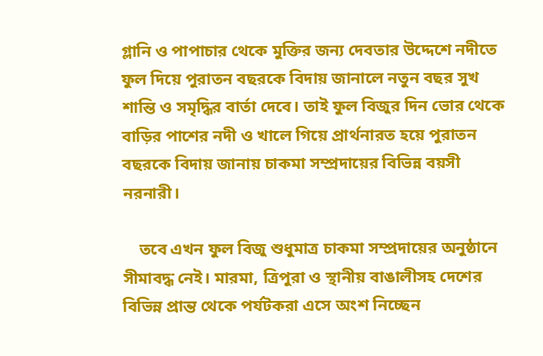গ্লানি ও পাপাচার থেকে মুক্তির জন্য দেবতার উদ্দেশে নদীতে ফুল দিয়ে পুরাতন বছরকে বিদায় জানালে নতুন বছর সুখ শান্তি ও সমৃদ্ধির বার্তা দেবে। তাই ফুল বিজুর দিন ভোর থেকে বাড়ির পাশের নদী ও খালে গিয়ে প্রার্থনারত হয়ে পুরাতন বছরকে বিদায় জানায় চাকমা সম্প্রদায়ের বিভিন্ন বয়সী নরনারী।

    তবে এখন ফুল বিজু শুধুমাত্র চাকমা সম্প্রদায়ের অনুষ্ঠানে সীমাবদ্ধ নেই। মারমা, ত্রিপুরা ও স্থানীয় বাঙালীসহ দেশের বিভিন্ন প্রান্ত থেকে পর্যটকরা এসে অংশ নিচ্ছেন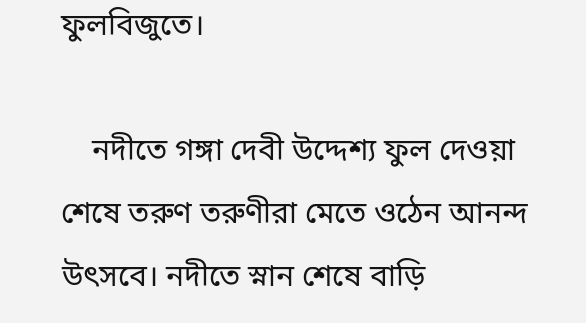ফুলবিজুতে।

    নদীতে গঙ্গা দেবী উদ্দেশ্য ফুল দেওয়া শেষে তরুণ তরুণীরা মেতে ওঠেন আনন্দ উৎসবে। নদীতে স্নান শেষে বাড়ি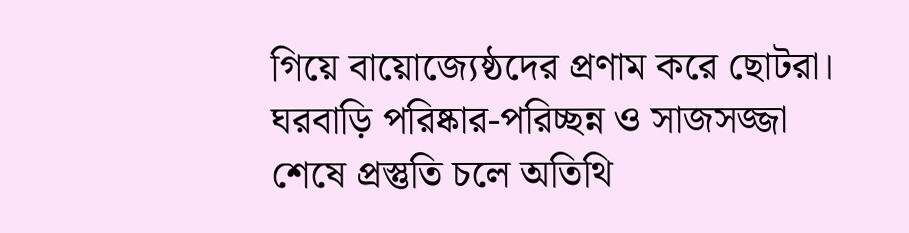গিয়ে বায়োজ্যেষ্ঠদের প্রণাম করে ছোটরা। ঘরবাড়ি পরিষ্কার-পরিচ্ছন্ন ও সাজসজ্জা শেষে প্রস্তুতি চলে অতিথি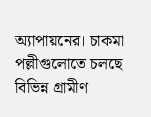অ্যাপায়নের। চাকমা পল্লীগুলোতে চলছে বিভিন্ন গ্রামীণ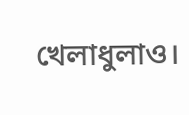খেলাধুলাও।